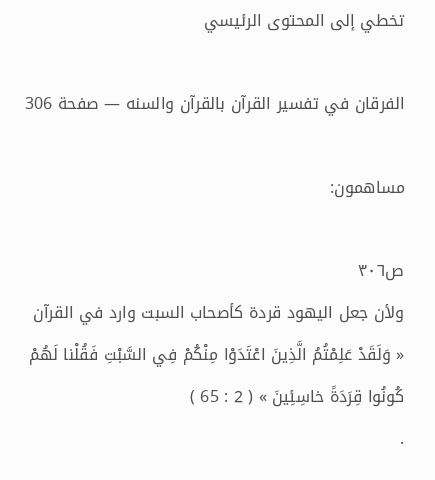تخطي إلى المحتوى الرئيسي

الفرقان في تفسير القرآن بالقرآن والسنه — صفحة 306

مساهمون:

ص٣٠٦
ولأن جعل اليهود قردة كأصحاب السبت وارد في القرآن
« وَلَقَدْ عَلِمْتُمُ الَّذِينَ اعْتَدَوْا مِنْكُمْ فِي السَّبْتِ فَقُلْنا لَهُمْ كُونُوا قِرَدَةً خاسِئِينَ » ( 2 : 65 )
.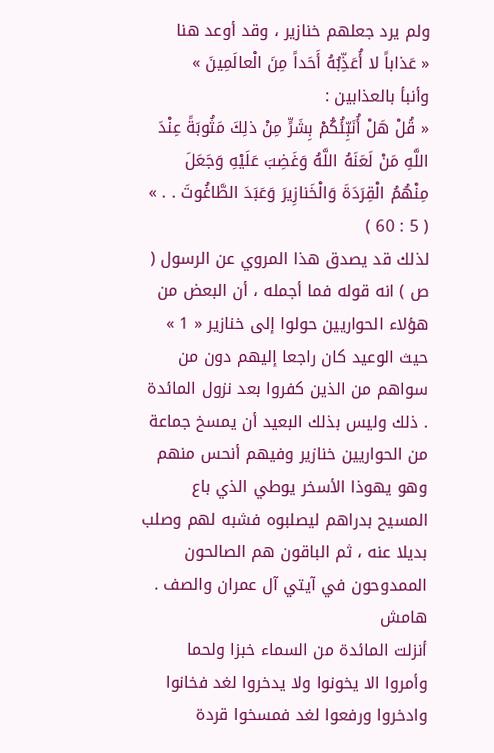ولم يرد جعلهم خنازير ، وقد أوعد هنا
« عَذاباً لا أُعَذِّبُهُ أَحَداً مِنَ الْعالَمِينَ »
وأنبأ بالعذابين :
« قُلْ هَلْ أُنَبِّئُكُمْ بِشَرٍّ مِنْ ذلِكَ مَثُوبَةً عِنْدَ اللَّهِ مَنْ لَعَنَهُ اللَّهُ وَغَضِبَ عَلَيْهِ وَجَعَلَ مِنْهُمُ الْقِرَدَةَ وَالْخَنازِيرَ وَعَبَدَ الطَّاغُوتَ . . » ( 5 : 60 )
لذلك قد يصدق هذا المروي عن الرسول ( ص ) انه قوله فما أجمله ، أن البعض من هؤلاء الحواريين حولوا إلى خنازير « 1 » حيث الوعيد كان راجعا إليهم دون من سواهم من الذين كفروا بعد نزول المائدة . ذلك وليس بذلك البعيد أن يمسخ جماعة من الحواريين خنازير وفيهم أنحس منهم وهو يهوذا الأسخر يوطي الذي باع المسيح بدراهم ليصلبوه فشبه لهم وصلب بديلا عنه ، ثم الباقون هم الصالحون الممدوحون في آيتي آل عمران والصف .
هامش
أنزلت المائدة من السماء خبزا ولحما وأمروا الا يخونوا ولا يدخروا لغد فخانوا وادخروا ورفعوا لغد فمسخوا قردة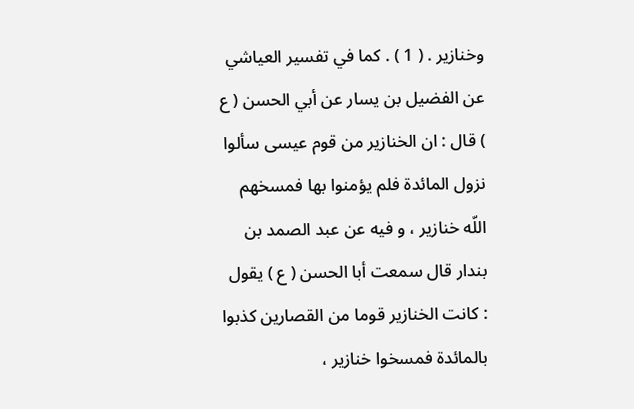وخنازير . ( 1 ) . كما في تفسير العياشي عن الفضيل بن يسار عن أبي الحسن ( ع ) قال : ان الخنازير من قوم عيسى سألوا نزول المائدة فلم يؤمنوا بها فمسخهم اللّه خنازير ، و فيه عن عبد الصمد بن بندار قال سمعت أبا الحسن ( ع ) يقول : كانت الخنازير قوما من القصارين كذبوا بالمائدة فمسخوا خنازير ،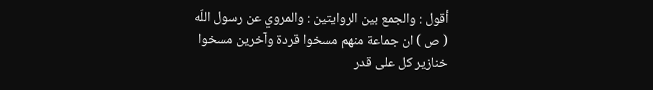أقول : والجمع بين الروايتين : والمروي عن رسول اللّه ( ص ) ان جماعة منهم مسخوا قردة وآخرين مسخوا خنازير كل على قدر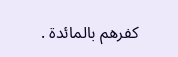كفرهم بالمائدة .